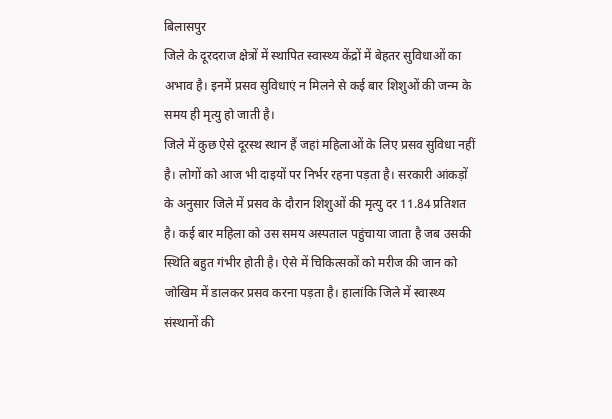बिलासपुर
जिले के दूरदराज क्षेत्रों में स्थापित स्वास्थ्य केंद्रों में बेहतर सुविधाओं का अभाव है। इनमें प्रसव सुविधाएं न मिलने से कई बार शिशुओं की जन्म के समय ही मृत्यु हो जाती है।
जिले में कुछ ऐसे दूरस्थ स्थान हैं जहां महिलाओं के लिए प्रसव सुविधा नहीं है। लोगों को आज भी दाइयों पर निर्भर रहना पड़ता है। सरकारी आंकड़ों के अनुसार जिले में प्रसव के दौरान शिशुओं की मृत्यु दर 11.84 प्रतिशत है। कई बार महिला को उस समय अस्पताल पहुंचाया जाता है जब उसकी स्थिति बहुत गंभीर होती है। ऐसे में चिकित्सकों को मरीज की जान को जोखिम में डालकर प्रसव करना पड़ता है। हालांकि जिले में स्वास्थ्य संस्थानों की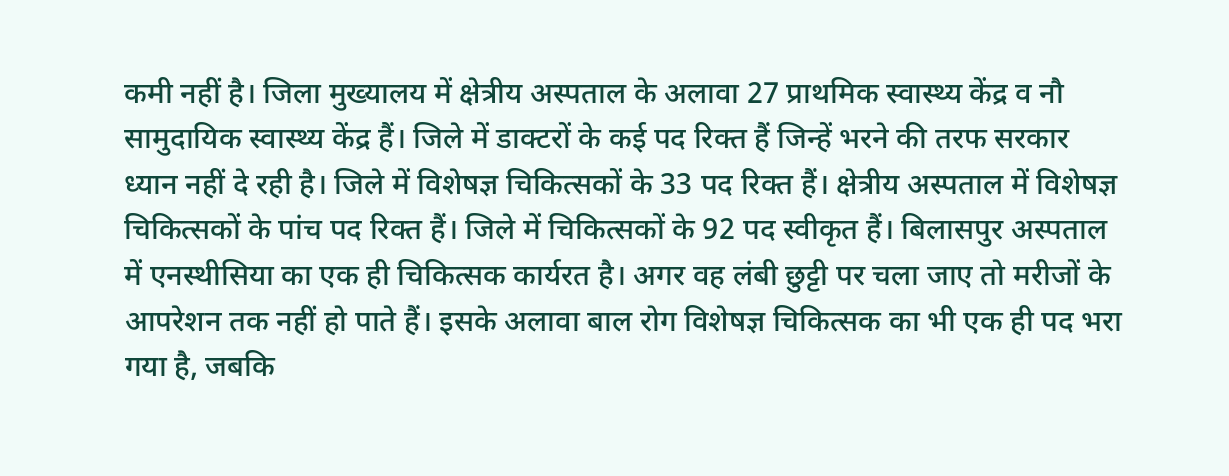कमी नहीं है। जिला मुख्यालय में क्षेत्रीय अस्पताल के अलावा 27 प्राथमिक स्वास्थ्य केंद्र व नौ सामुदायिक स्वास्थ्य केंद्र हैं। जिले में डाक्टरों के कई पद रिक्त हैं जिन्हें भरने की तरफ सरकार ध्यान नहीं दे रही है। जिले में विशेषज्ञ चिकित्सकों के 33 पद रिक्त हैं। क्षेत्रीय अस्पताल में विशेषज्ञ चिकित्सकों के पांच पद रिक्त हैं। जिले में चिकित्सकों के 92 पद स्वीकृत हैं। बिलासपुर अस्पताल में एनस्थीसिया का एक ही चिकित्सक कार्यरत है। अगर वह लंबी छुट्टी पर चला जाए तो मरीजों के आपरेशन तक नहीं हो पाते हैं। इसके अलावा बाल रोग विशेषज्ञ चिकित्सक का भी एक ही पद भरा गया है, जबकि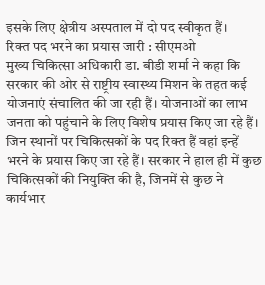इसके लिए क्षेत्रीय अस्पताल में दो पद स्वीकृत हैं।
रिक्त पद भरने का प्रयास जारी : सीएमओ
मुख्य चिकित्सा अधिकारी डा. बीडी शर्मा ने कहा कि सरकार की ओर से राष्ट्रीय स्वास्थ्य मिशन के तहत कई योजनाएं संचालित की जा रही हैं। योजनाओं का लाभ जनता को पहुंचाने के लिए विशेष प्रयास किए जा रहे हैं। जिन स्थानों पर चिकित्सकों के पद रिक्त हैं वहां इन्हें भरने के प्रयास किए जा रहे हैं। सरकार ने हाल ही में कुछ चिकित्सकों की नियुक्ति की है, जिनमें से कुछ ने कार्यभार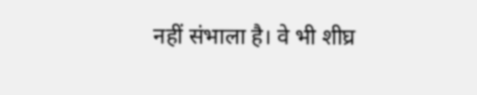नहीं संभाला है। वे भी शीघ्र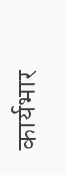कार्यभार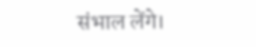संभाल लेंगे।